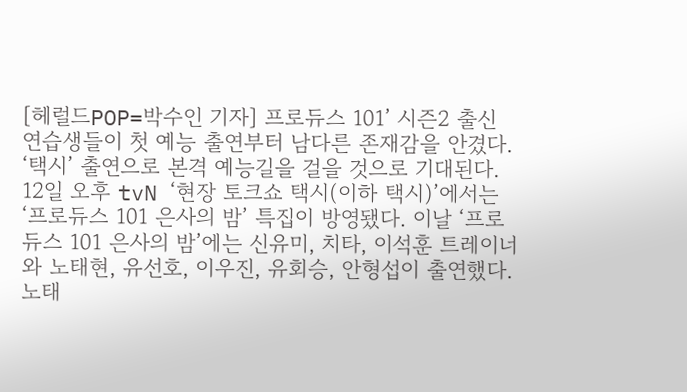[헤럴드POP=박수인 기자] 프로듀스 101’ 시즌2 출신 연습생들이 첫 예능 출연부터 남다른 존재감을 안겼다. ‘택시’ 출연으로 본격 예능길을 걸을 것으로 기대된다.
12일 오후 tvN ‘현장 토크쇼 택시(이하 택시)’에서는 ‘프로듀스 101 은사의 밤’ 특집이 방영됐다. 이날 ‘프로듀스 101 은사의 밤’에는 신유미, 치타, 이석훈 트레이너와 노태현, 유선호, 이우진, 유회승, 안형섭이 출연했다.
노태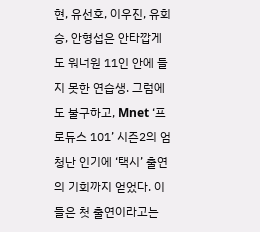현, 유선호, 이우진, 유회승, 안형섭은 안타깝게도 워너원 11인 안에 들지 못한 연습생. 그럼에도 불구하고, Mnet ‘프로듀스 101’ 시즌2의 엄청난 인기에 ‘택시’ 출연의 기회까지 얻었다. 이들은 첫 출연이라고는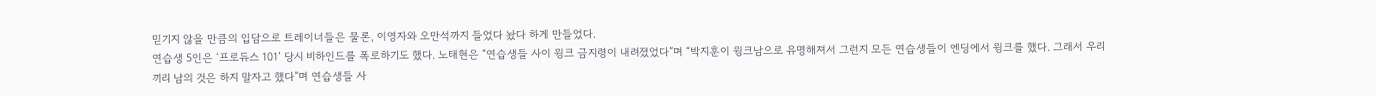믿기지 않을 만큼의 입담으로 트레이너들은 물론, 이영자와 오만석까지 들었다 놨다 하게 만들었다.
연습생 5인은 ‘프로듀스 101’ 당시 비하인드를 폭로하기도 했다. 노태현은 “연습생들 사이 윙크 금지령이 내려졌었다”며 “박지훈이 윙크남으로 유명해져서 그런지 모든 연습생들이 엔딩에서 윙크를 했다. 그래서 우리끼리 남의 것은 하지 말자고 했다”며 연습생들 사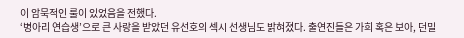이 암묵적인 룰이 있었음을 전했다.
‘병아리 연습생’으로 큰 사랑을 받았던 유선호의 섹시 선생님도 밝혀졌다. 출연진들은 가희 혹은 보아, 던밀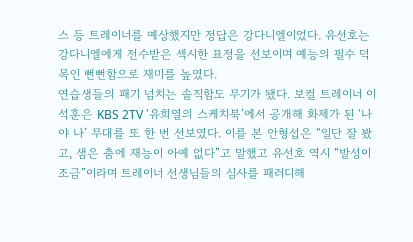스 등 트레이너를 예상했지만 정답은 강다니엘이었다. 유선호는 강다니엘에게 전수받은 섹시한 표정을 선보이며 예능의 필수 덕목인 뻔뻔함으로 재미를 높였다.
연습생들의 패기 넘치는 솔직함도 무기가 됐다. 보컬 트레이너 이석훈은 KBS 2TV ‘유희열의 스케치북’에서 공개해 화제가 된 ‘나야 나’ 무대를 또 한 번 선보였다. 이를 본 안형섭은 “일단 잘 봤고, 샘은 춤에 재능이 아예 없다”고 말했고 유선호 역시 “발성이 조금”이라며 트레이너 선생님들의 심사를 패러디해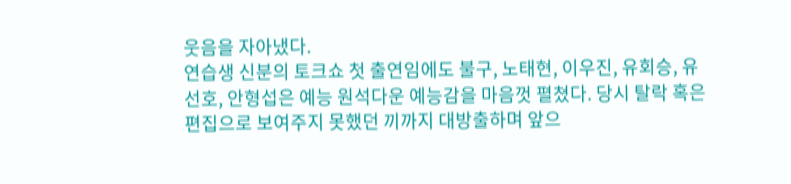웃음을 자아냈다.
연습생 신분의 토크쇼 첫 출연임에도 불구, 노태현, 이우진, 유회승, 유선호, 안형섭은 예능 원석다운 예능감을 마음껏 펼쳤다. 당시 탈락 혹은 편집으로 보여주지 못했던 끼까지 대방출하며 앞으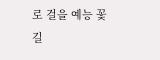로 걸을 예능 꽃길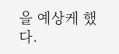을 예상케 했다.